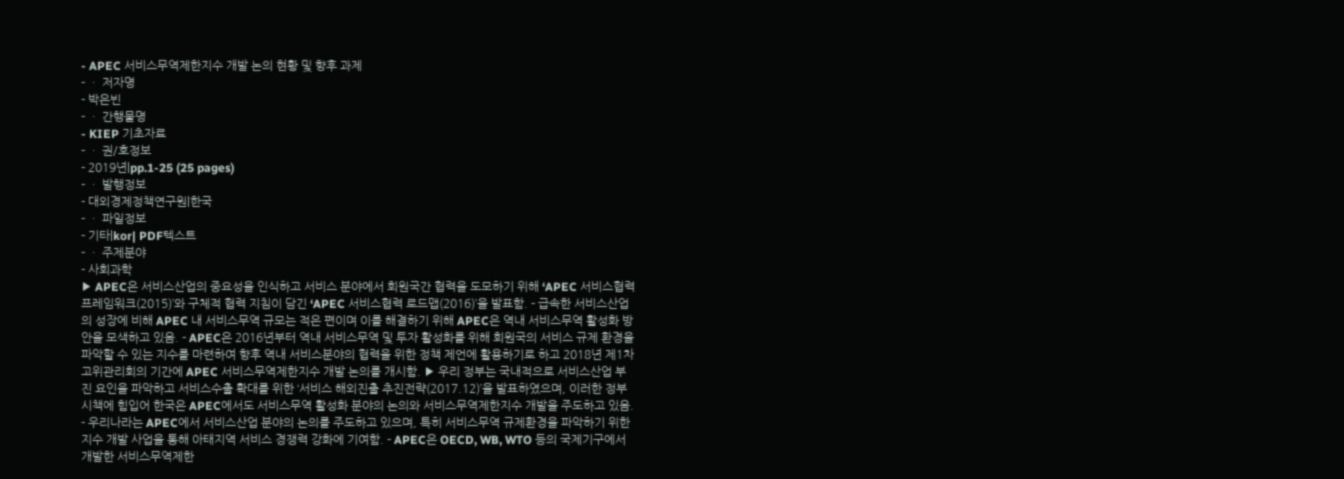- APEC 서비스무역제한지수 개발 논의 현황 및 향후 과제
- ㆍ 저자명
- 박은빈
- ㆍ 간행물명
- KIEP 기초자료
- ㆍ 권/호정보
- 2019년|pp.1-25 (25 pages)
- ㆍ 발행정보
- 대외경제정책연구원|한국
- ㆍ 파일정보
- 기타|kor| PDF텍스트
- ㆍ 주제분야
- 사회과학
▶ APEC은 서비스산업의 중요성을 인식하고 서비스 분야에서 회원국간 협력을 도모하기 위해 ‘APEC 서비스협력 프레임워크(2015)’와 구체적 협력 지침이 담긴 ‘APEC 서비스협력 로드맵(2016)’을 발표함. - 급속한 서비스산업의 성장에 비해 APEC 내 서비스무역 규모는 적은 편이며 이를 해결하기 위해 APEC은 역내 서비스무역 활성화 방안을 모색하고 있음. - APEC은 2016년부터 역내 서비스무역 및 투자 활성화를 위해 회원국의 서비스 규제 환경을 파악할 수 있는 지수를 마련하여 향후 역내 서비스분야의 협력을 위한 정책 제언에 활용하기로 하고 2018년 제1차 고위관리회의 기간에 APEC 서비스무역제한지수 개발 논의를 개시함. ▶ 우리 정부는 국내적으로 서비스산업 부진 요인을 파악하고 서비스수출 확대를 위한 ‘서비스 해외진출 추진전략(2017.12)’을 발표하였으며, 이러한 정부 시책에 힘입어 한국은 APEC에서도 서비스무역 활성화 분야의 논의와 서비스무역제한지수 개발을 주도하고 있음. - 우리나라는 APEC에서 서비스산업 분야의 논의를 주도하고 있으며, 특히 서비스무역 규제환경을 파악하기 위한 지수 개발 사업을 통해 아태지역 서비스 경쟁력 강화에 기여함. - APEC은 OECD, WB, WTO 등의 국제기구에서 개발한 서비스무역제한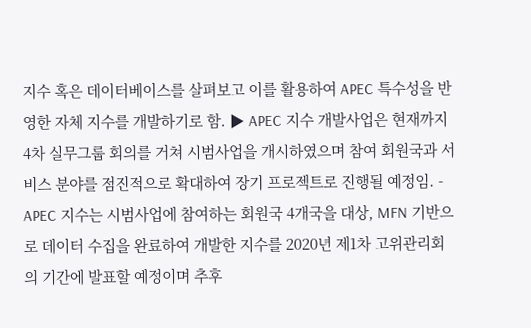지수 혹은 데이터베이스를 살펴보고 이를 활용하여 APEC 특수성을 반영한 자체 지수를 개발하기로 함. ▶ APEC 지수 개발사업은 현재까지 4차 실무그룹 회의를 거쳐 시범사업을 개시하였으며 참여 회원국과 서비스 분야를 점진적으로 확대하여 장기 프로젝트로 진행될 예정임. - APEC 지수는 시범사업에 참여하는 회원국 4개국을 대상, MFN 기반으로 데이터 수집을 완료하여 개발한 지수를 2020년 제1차 고위관리회의 기간에 발표할 예정이며 추후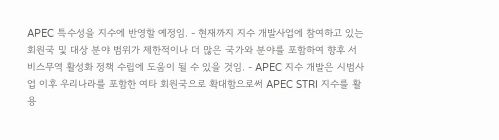APEC 특수성을 지수에 반영할 예정임. - 현재까지 지수 개발사업에 참여하고 있는 회원국 및 대상 분야 범위가 제한적이나 더 많은 국가와 분야를 포함하여 향후 서비스무역 활성화 정책 수립에 도움이 될 수 있을 것임. - APEC 지수 개발은 시범사업 이후 우리나라를 포함한 여타 회원국으로 확대함으로써 APEC STRI 지수를 활용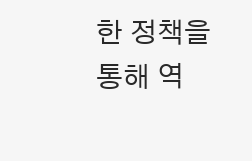한 정책을 통해 역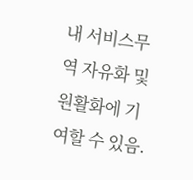내 서비스무역 자유화 및 원활화에 기여할 수 있음.